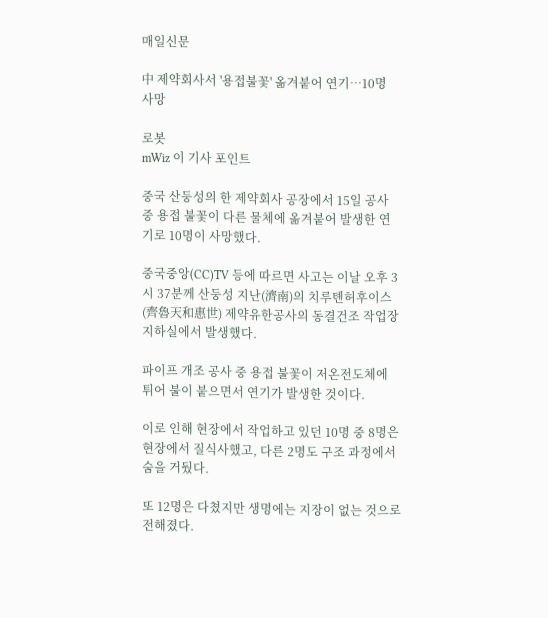매일신문

中 제약회사서 '용접불꽃' 옮겨붙어 연기…10명 사망

로봇
mWiz 이 기사 포인트

중국 산둥성의 한 제약회사 공장에서 15일 공사 중 용접 불꽃이 다른 물체에 옮겨붙어 발생한 연기로 10명이 사망했다.

중국중앙(CC)TV 등에 따르면 사고는 이날 오후 3시 37분께 산둥성 지난(濟南)의 치루톈허후이스(齊魯天和惠世) 제약유한공사의 동결건조 작업장 지하실에서 발생했다.

파이프 개조 공사 중 용접 불꽃이 저온전도체에 튀어 불이 붙으면서 연기가 발생한 것이다.

이로 인해 현장에서 작업하고 있던 10명 중 8명은 현장에서 질식사했고, 다른 2명도 구조 과정에서 숨을 거뒀다.

또 12명은 다쳤지만 생명에는 지장이 없는 것으로 전해졌다.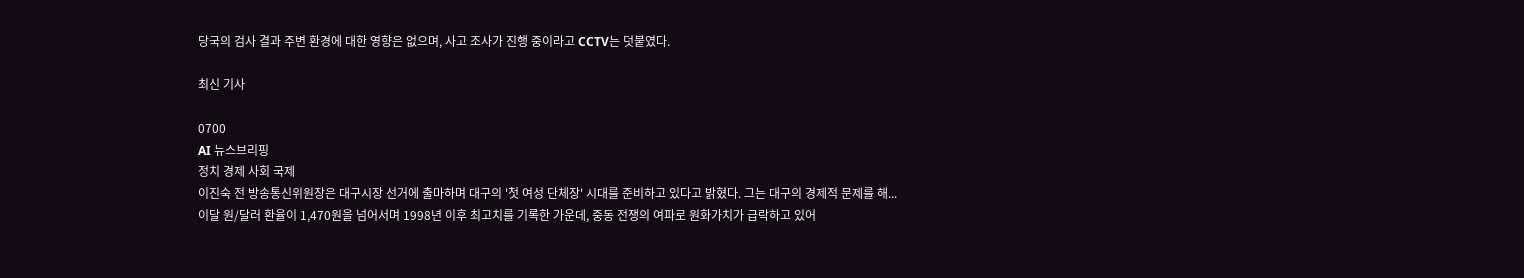당국의 검사 결과 주변 환경에 대한 영향은 없으며, 사고 조사가 진행 중이라고 CCTV는 덧붙였다.

최신 기사

0700
AI 뉴스브리핑
정치 경제 사회 국제
이진숙 전 방송통신위원장은 대구시장 선거에 출마하며 대구의 '첫 여성 단체장' 시대를 준비하고 있다고 밝혔다. 그는 대구의 경제적 문제를 해...
이달 원/달러 환율이 1,470원을 넘어서며 1998년 이후 최고치를 기록한 가운데, 중동 전쟁의 여파로 원화가치가 급락하고 있어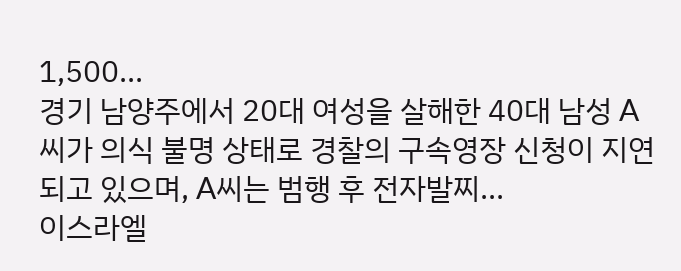1,500...
경기 남양주에서 20대 여성을 살해한 40대 남성 A씨가 의식 불명 상태로 경찰의 구속영장 신청이 지연되고 있으며, A씨는 범행 후 전자발찌...
이스라엘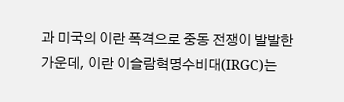과 미국의 이란 폭격으로 중동 전쟁이 발발한 가운데, 이란 이슬람혁명수비대(IRGC)는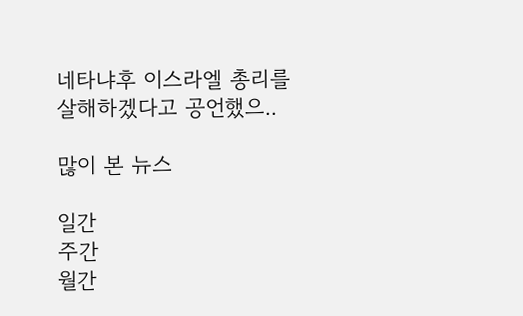네타냐후 이스라엘 총리를 살해하겠다고 공언했으..

많이 본 뉴스

일간
주간
월간